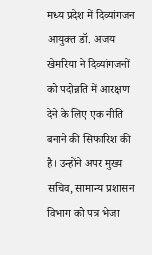मध्य प्रदेश में दिव्यांगजन आयुक्त डॉ. अजय खेमरिया ने दिव्यांगजनों को पदोन्नति में आरक्षण देने के लिए एक नीति बनाने की सिफारिश की है। उन्होंने अपर मुख्य सचिव, सामान्य प्रशासन विभाग को पत्र भेजा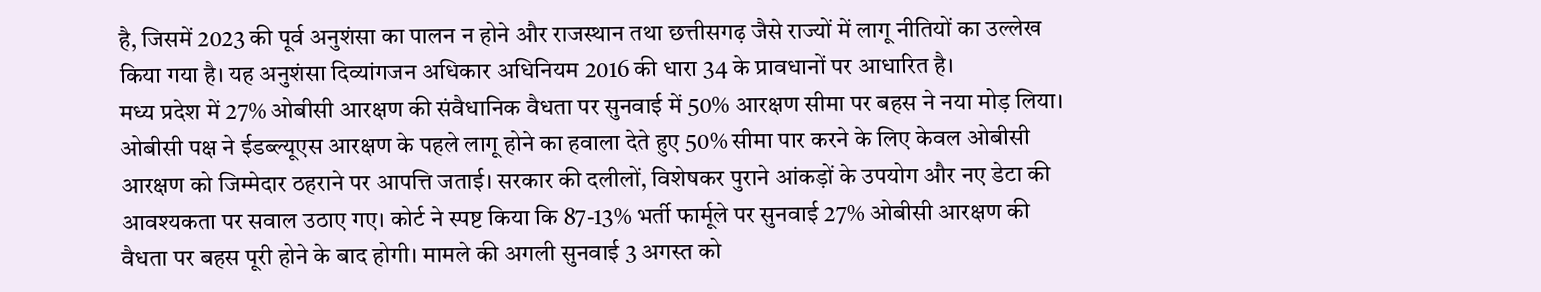है, जिसमें 2023 की पूर्व अनुशंसा का पालन न होने और राजस्थान तथा छत्तीसगढ़ जैसे राज्यों में लागू नीतियों का उल्लेख किया गया है। यह अनुशंसा दिव्यांगजन अधिकार अधिनियम 2016 की धारा 34 के प्रावधानों पर आधारित है।
मध्य प्रदेश में 27% ओबीसी आरक्षण की संवैधानिक वैधता पर सुनवाई में 50% आरक्षण सीमा पर बहस ने नया मोड़ लिया। ओबीसी पक्ष ने ईडब्ल्यूएस आरक्षण के पहले लागू होने का हवाला देते हुए 50% सीमा पार करने के लिए केवल ओबीसी आरक्षण को जिम्मेदार ठहराने पर आपत्ति जताई। सरकार की दलीलों, विशेषकर पुराने आंकड़ों के उपयोग और नए डेटा की आवश्यकता पर सवाल उठाए गए। कोर्ट ने स्पष्ट किया कि 87-13% भर्ती फार्मूले पर सुनवाई 27% ओबीसी आरक्षण की वैधता पर बहस पूरी होने के बाद होगी। मामले की अगली सुनवाई 3 अगस्त को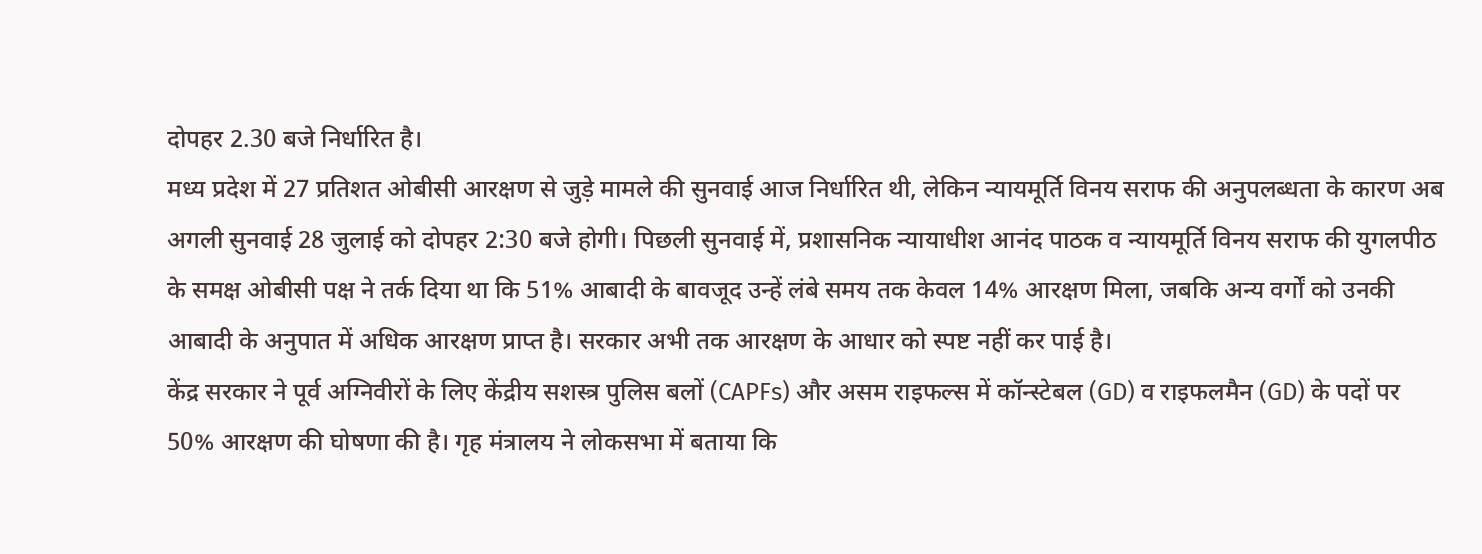दोपहर 2.30 बजे निर्धारित है।
मध्य प्रदेश में 27 प्रतिशत ओबीसी आरक्षण से जुड़े मामले की सुनवाई आज निर्धारित थी, लेकिन न्यायमूर्ति विनय सराफ की अनुपलब्धता के कारण अब अगली सुनवाई 28 जुलाई को दोपहर 2:30 बजे होगी। पिछली सुनवाई में, प्रशासनिक न्यायाधीश आनंद पाठक व न्यायमूर्ति विनय सराफ की युगलपीठ के समक्ष ओबीसी पक्ष ने तर्क दिया था कि 51% आबादी के बावजूद उन्हें लंबे समय तक केवल 14% आरक्षण मिला, जबकि अन्य वर्गों को उनकी आबादी के अनुपात में अधिक आरक्षण प्राप्त है। सरकार अभी तक आरक्षण के आधार को स्पष्ट नहीं कर पाई है।
केंद्र सरकार ने पूर्व अग्निवीरों के लिए केंद्रीय सशस्त्र पुलिस बलों (CAPFs) और असम राइफल्स में कॉन्स्टेबल (GD) व राइफलमैन (GD) के पदों पर 50% आरक्षण की घोषणा की है। गृह मंत्रालय ने लोकसभा में बताया कि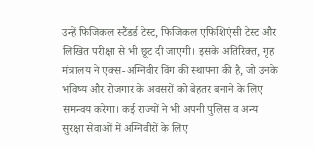उन्हें फिजिकल स्टैंडर्ड टेस्ट, फिजिकल एफिशिएंसी टेस्ट और लिखित परीक्षा से भी छूट दी जाएगी। इसके अतिरिक्त, गृह मंत्रालय ने एक्स-अग्निवीर विंग की स्थापना की है, जो उनके भविष्य और रोजगार के अवसरों को बेहतर बनाने के लिए समन्वय करेगा। कई राज्यों ने भी अपनी पुलिस व अन्य सुरक्षा सेवाओं में अग्निवीरों के लिए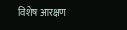विशेष आरक्षण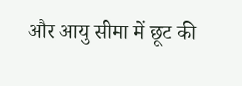और आयु सीमा में छूट की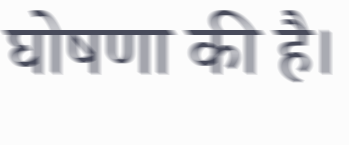घोषणा की है।